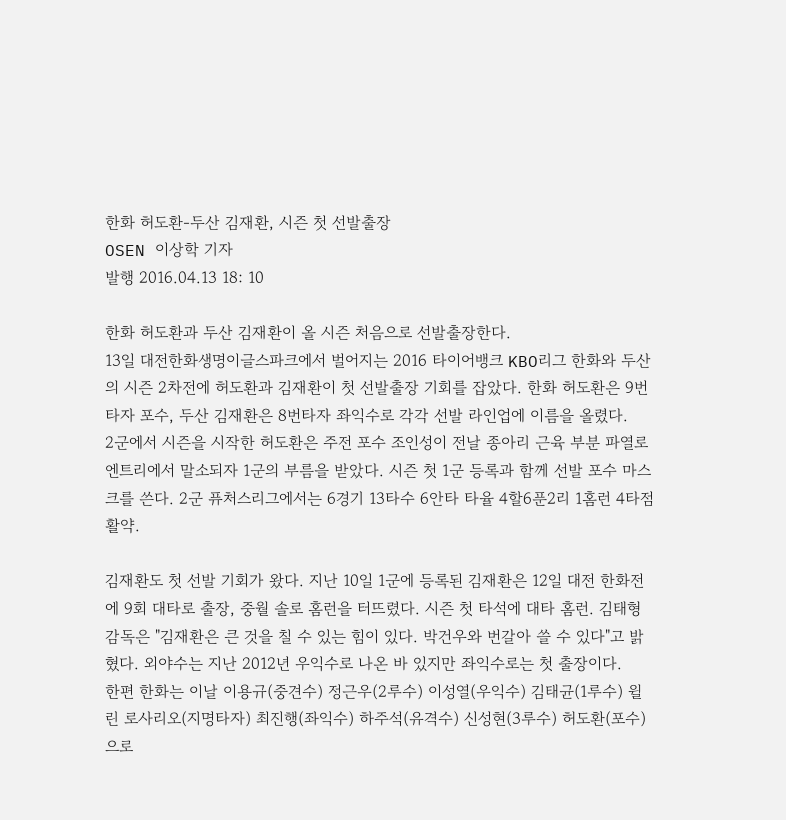한화 허도환-두산 김재환, 시즌 첫 선발출장
OSEN 이상학 기자
발행 2016.04.13 18: 10

한화 허도환과 두산 김재환이 올 시즌 처음으로 선발출장한다.
13일 대전한화생명이글스파크에서 벌어지는 2016 타이어뱅크 KBO리그 한화와 두산의 시즌 2차전에 허도환과 김재환이 첫 선발출장 기회를 잡았다. 한화 허도환은 9번타자 포수, 두산 김재환은 8번타자 좌익수로 각각 선발 라인업에 이름을 올렸다.
2군에서 시즌을 시작한 허도환은 주전 포수 조인성이 전날 종아리 근육 부분 파열로 엔트리에서 말소되자 1군의 부름을 받았다. 시즌 첫 1군 등록과 함께 선발 포수 마스크를 쓴다. 2군 퓨처스리그에서는 6경기 13타수 6안타 타율 4할6푼2리 1홈런 4타점 활약.

김재환도 첫 선발 기회가 왔다. 지난 10일 1군에 등록된 김재환은 12일 대전 한화전에 9회 대타로 출장, 중월 솔로 홈런을 터뜨렸다. 시즌 첫 타석에 대타 홈런. 김태형 감독은 "김재환은 큰 것을 칠 수 있는 힘이 있다. 박건우와 번갈아 쓸 수 있다"고 밝혔다. 외야수는 지난 2012년 우익수로 나온 바 있지만 좌익수로는 첫 출장이다.
한편 한화는 이날 이용규(중견수) 정근우(2루수) 이성열(우익수) 김태균(1루수) 윌린 로사리오(지명타자) 최진행(좌익수) 하주석(유격수) 신성현(3루수) 허도환(포수)으로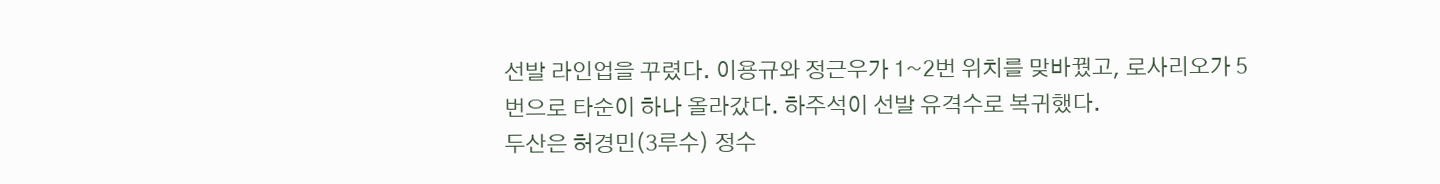선발 라인업을 꾸렸다. 이용규와 정근우가 1~2번 위치를 맞바꿨고, 로사리오가 5번으로 타순이 하나 올라갔다. 하주석이 선발 유격수로 복귀했다.
두산은 허경민(3루수) 정수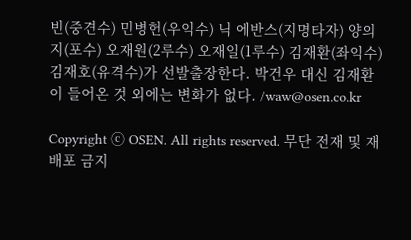빈(중견수) 민병헌(우익수) 닉 에반스(지명타자) 양의지(포수) 오재원(2루수) 오재일(1루수) 김재환(좌익수) 김재호(유격수)가 선발출장한다. 박건우 대신 김재환이 들어온 것 외에는 변화가 없다. /waw@osen.co.kr

Copyright ⓒ OSEN. All rights reserved. 무단 전재 및 재배포 금지